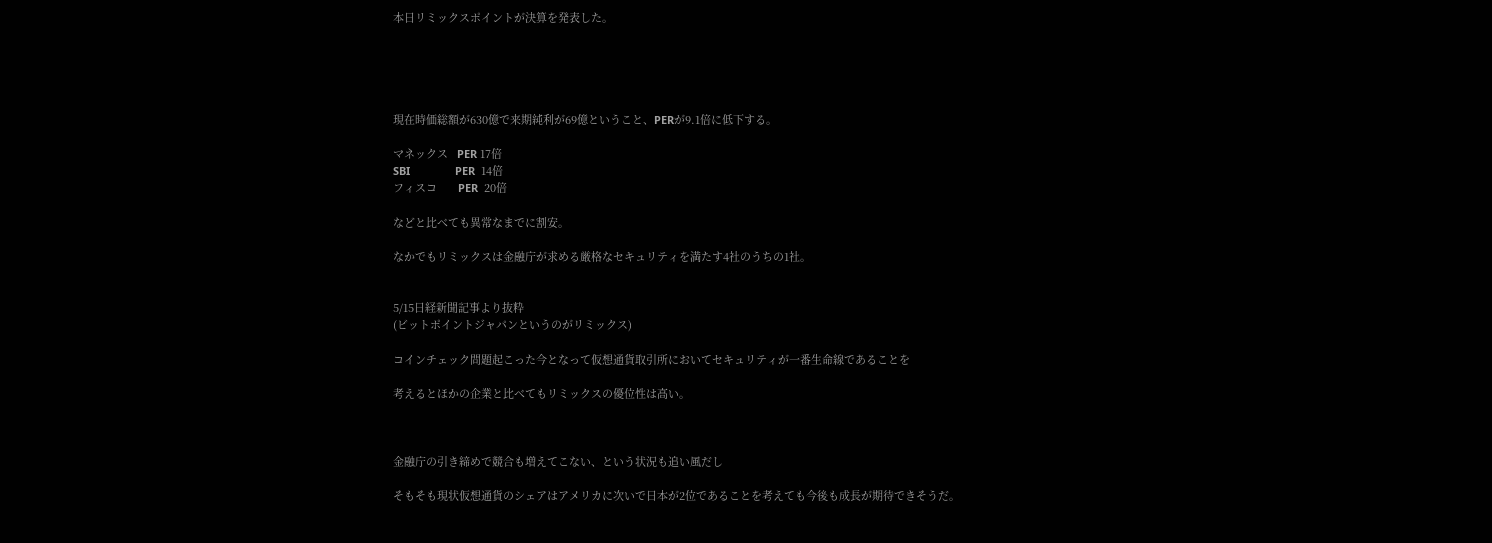本日リミックスポイントが決算を発表した。





現在時価総額が630億で来期純利が69億ということ、PERが9.1倍に低下する。

マネックス   PER 17倍
SBI               PER  14倍
フィスコ       PER  20倍

などと比べても異常なまでに割安。

なかでもリミックスは金融庁が求める厳格なセキュリティを満たす4社のうちの1社。


5/15日経新聞記事より抜粋
(ビットポイントジャパンというのがリミックス)

コインチェック問題起こった今となって仮想通貨取引所においてセキュリティが一番生命線であることを

考えるとほかの企業と比べてもリミックスの優位性は高い。



金融庁の引き締めで競合も増えてこない、という状況も追い風だし

そもそも現状仮想通貨のシェアはアメリカに次いで日本が2位であることを考えても今後も成長が期待できそうだ。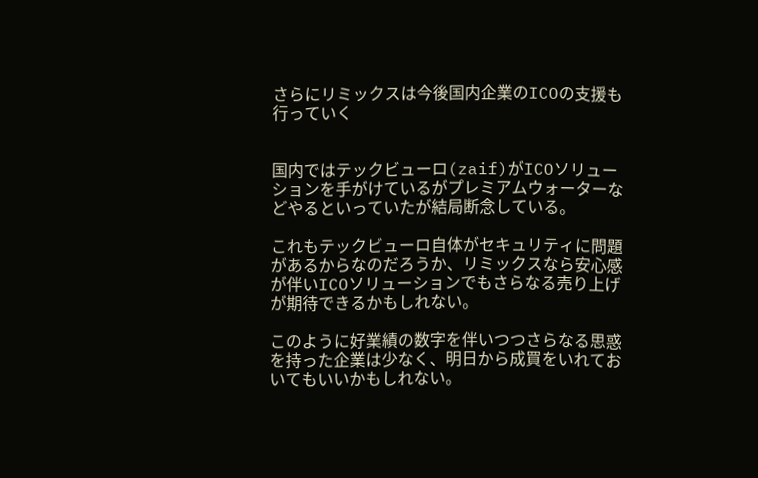さらにリミックスは今後国内企業のICOの支援も行っていく


国内ではテックビューロ(zaif)がICOソリューションを手がけているがプレミアムウォーターなどやるといっていたが結局断念している。

これもテックビューロ自体がセキュリティに問題があるからなのだろうか、リミックスなら安心感が伴いICOソリューションでもさらなる売り上げが期待できるかもしれない。

このように好業績の数字を伴いつつさらなる思惑を持った企業は少なく、明日から成買をいれておいてもいいかもしれない。